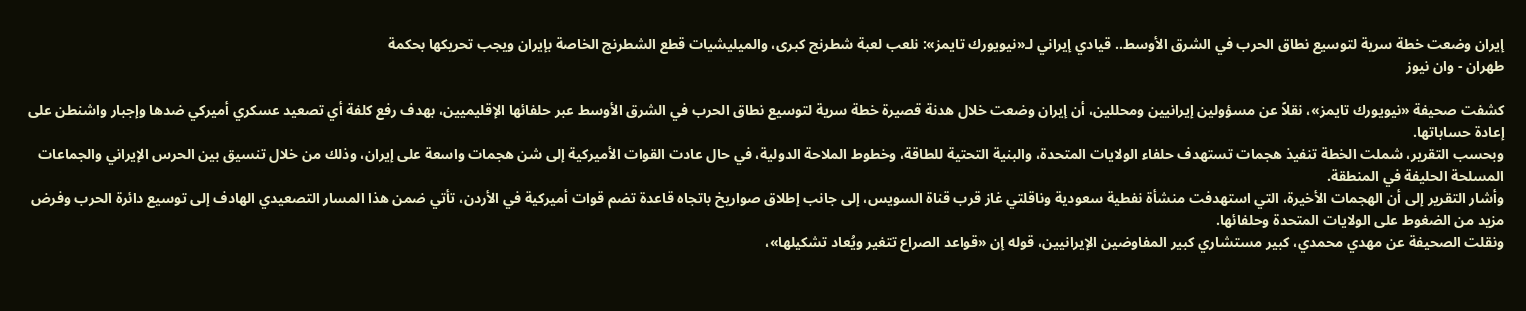إيران وضعت خطة سرية لتوسيع نطاق الحرب في الشرق الأوسط.. قيادي إيراني لـ«نيويورك تايمز»: نلعب لعبة شطرنج كبرى، والميليشيات قطع الشطرنج الخاصة بإيران ويجب تحريكها بحكمة
طهران - وان نيوز

كشفت صحيفة «نيويورك تايمز»، نقلاً عن مسؤولين إيرانيين ومحللين، أن إيران وضعت خلال هدنة قصيرة خطة سرية لتوسيع نطاق الحرب في الشرق الأوسط عبر حلفائها الإقليميين، بهدف رفع كلفة أي تصعيد عسكري أميركي ضدها وإجبار واشنطن على إعادة حساباتها.
وبحسب التقرير، شملت الخطة تنفيذ هجمات تستهدف حلفاء الولايات المتحدة، والبنية التحتية للطاقة، وخطوط الملاحة الدولية، في حال عادت القوات الأميركية إلى شن هجمات واسعة على إيران، وذلك من خلال تنسيق بين الحرس الإيراني والجماعات المسلحة الحليفة في المنطقة.
وأشار التقرير إلى أن الهجمات الأخيرة، التي استهدفت منشأة نفطية سعودية وناقلتي غاز قرب قناة السويس، إلى جانب إطلاق صواريخ باتجاه قاعدة تضم قوات أميركية في الأردن، تأتي ضمن هذا المسار التصعيدي الهادف إلى توسيع دائرة الحرب وفرض مزيد من الضغوط على الولايات المتحدة وحلفائها.
ونقلت الصحيفة عن مهدي محمدي، كبير مستشاري كبير المفاوضين الإيرانيين، قوله إن «قواعد الصراع تتغير ويُعاد تشكيلها»،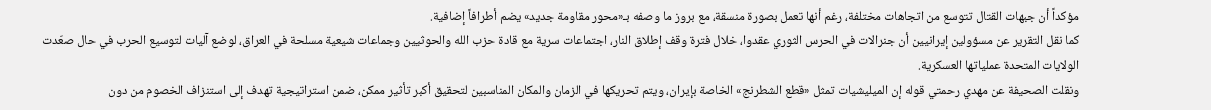مؤكداً أن جبهات القتال تتوسع من اتجاهات مختلفة، رغم أنها تعمل بصورة منسقة، مع بروز ما وصفه بـ«محور مقاومة جديد» يضم أطرافاً إضافية.
كما نقل التقرير عن مسؤولين إيرانيين أن جنرالات في الحرس الثوري عقدوا، خلال فترة وقف إطلاق النار، اجتماعات سرية مع قادة حزب الله والحوثيين وجماعات شيعية مسلحة في العراق، لوضع آليات لتوسيع الحرب في حال صعّدت الولايات المتحدة عملياتها العسكرية.
ونقلت الصحيفة عن مهدي رحمتي قوله إن الميليشيات تمثل «قطع الشطرنج» الخاصة بإيران، ويتم تحريكها في الزمان والمكان المناسبين لتحقيق أكبر تأثير ممكن، ضمن استراتيجية تهدف إلى استنزاف الخصوم من دون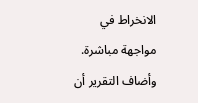الانخراط في مواجهة مباشرة.
وأضاف التقرير أن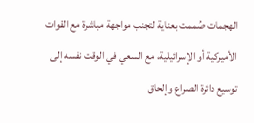الهجمات صُممت بعناية لتجنب مواجهة مباشرة مع القوات الأميركية أو الإسرائيلية، مع السعي في الوقت نفسه إلى توسيع دائرة الصراع وإلحاق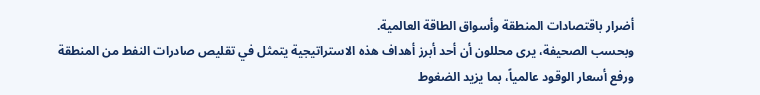أضرار باقتصادات المنطقة وأسواق الطاقة العالمية.
وبحسب الصحيفة، يرى محللون أن أحد أبرز أهداف هذه الاستراتيجية يتمثل في تقليص صادرات النفط من المنطقة ورفع أسعار الوقود عالمياً، بما يزيد الضغوط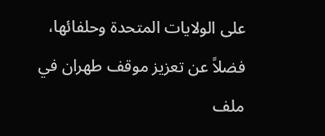على الولايات المتحدة وحلفائها، فضلاً عن تعزيز موقف طهران في ملف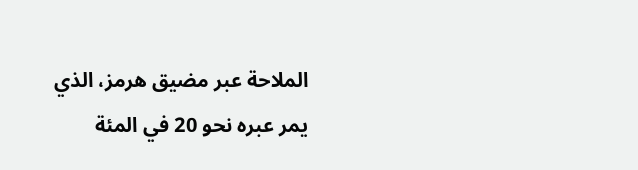الملاحة عبر مضيق هرمز، الذي يمر عبره نحو 20 في المئة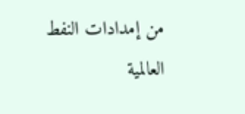من إمدادات النفط العالمية